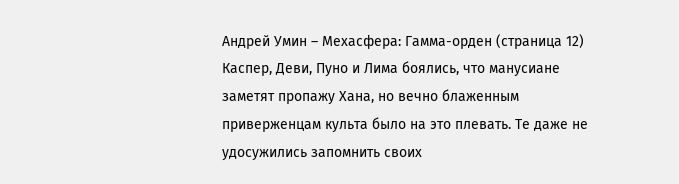Андрей Умин – Мехасфера: Гамма-орден (страница 12)
Каспер, Деви, Пуно и Лима боялись, что манусиане заметят пропажу Хана, но вечно блаженным приверженцам культа было на это плевать. Те даже не удосужились запомнить своих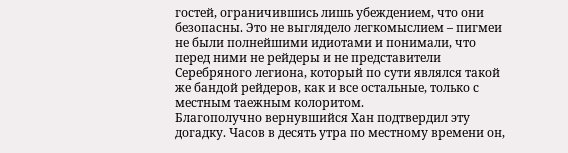гостей, ограничившись лишь убеждением, что они безопасны. Это не выглядело легкомыслием – пигмеи не были полнейшими идиотами и понимали, что перед ними не рейдеры и не представители Серебряного легиона, который по сути являлся такой же бандой рейдеров, как и все остальные, только с местным таежным колоритом.
Благополучно вернувшийся Хан подтвердил эту догадку. Часов в десять утра по местному времени он,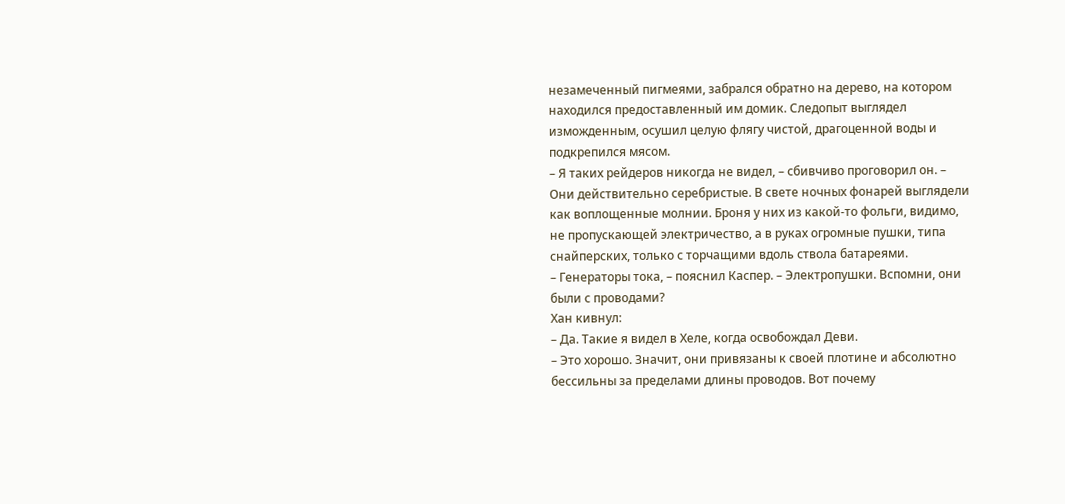незамеченный пигмеями, забрался обратно на дерево, на котором находился предоставленный им домик. Следопыт выглядел изможденным, осушил целую флягу чистой, драгоценной воды и подкрепился мясом.
– Я таких рейдеров никогда не видел, – сбивчиво проговорил он. – Они действительно серебристые. В свете ночных фонарей выглядели как воплощенные молнии. Броня у них из какой-то фольги, видимо, не пропускающей электричество, а в руках огромные пушки, типа снайперских, только с торчащими вдоль ствола батареями.
– Генераторы тока, – пояснил Каспер. – Электропушки. Вспомни, они были с проводами?
Хан кивнул:
– Да. Такие я видел в Хеле, когда освобождал Деви.
– Это хорошо. Значит, они привязаны к своей плотине и абсолютно бессильны за пределами длины проводов. Вот почему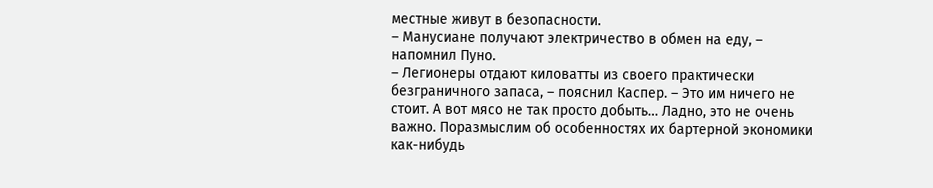местные живут в безопасности.
– Манусиане получают электричество в обмен на еду, – напомнил Пуно.
– Легионеры отдают киловатты из своего практически безграничного запаса, – пояснил Каспер. – Это им ничего не стоит. А вот мясо не так просто добыть… Ладно, это не очень важно. Поразмыслим об особенностях их бартерной экономики как-нибудь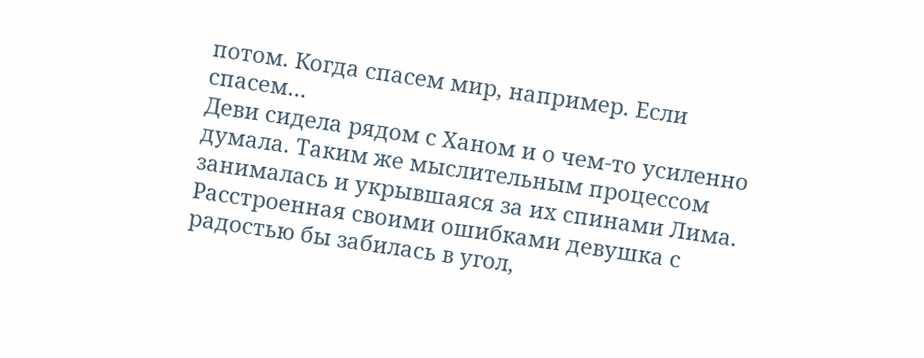потом. Когда спасем мир, например. Если спасем…
Деви сидела рядом с Ханом и о чем-то усиленно думала. Таким же мыслительным процессом занималась и укрывшаяся за их спинами Лима. Расстроенная своими ошибками девушка с радостью бы забилась в угол,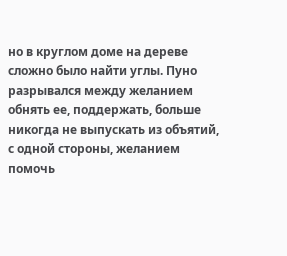но в круглом доме на дереве сложно было найти углы. Пуно разрывался между желанием обнять ее, поддержать, больше никогда не выпускать из объятий, с одной стороны, желанием помочь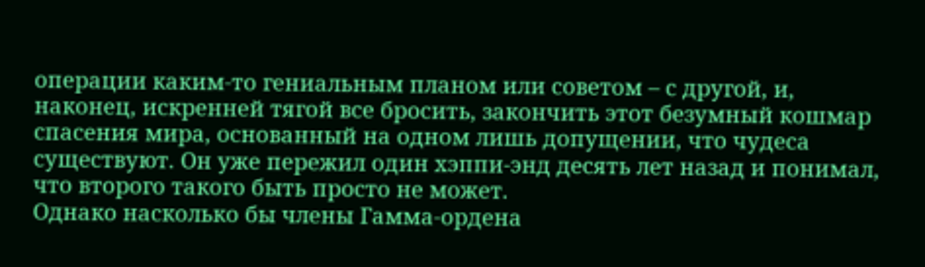операции каким-то гениальным планом или советом – с другой, и, наконец, искренней тягой все бросить, закончить этот безумный кошмар спасения мира, основанный на одном лишь допущении, что чудеса существуют. Он уже пережил один хэппи-энд десять лет назад и понимал, что второго такого быть просто не может.
Однако насколько бы члены Гамма-ордена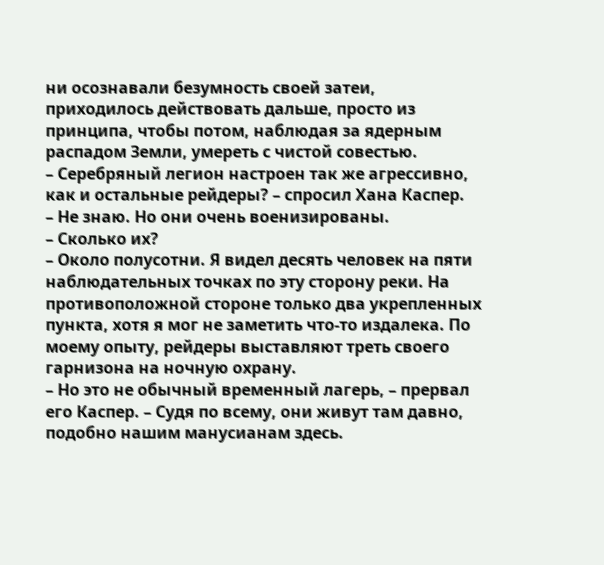ни осознавали безумность своей затеи, приходилось действовать дальше, просто из принципа, чтобы потом, наблюдая за ядерным распадом Земли, умереть с чистой совестью.
– Серебряный легион настроен так же агрессивно, как и остальные рейдеры? – спросил Хана Каспер.
– Не знаю. Но они очень военизированы.
– Сколько их?
– Около полусотни. Я видел десять человек на пяти наблюдательных точках по эту сторону реки. На противоположной стороне только два укрепленных пункта, хотя я мог не заметить что-то издалека. По моему опыту, рейдеры выставляют треть своего гарнизона на ночную охрану.
– Но это не обычный временный лагерь, – прервал его Каспер. – Судя по всему, они живут там давно, подобно нашим манусианам здесь.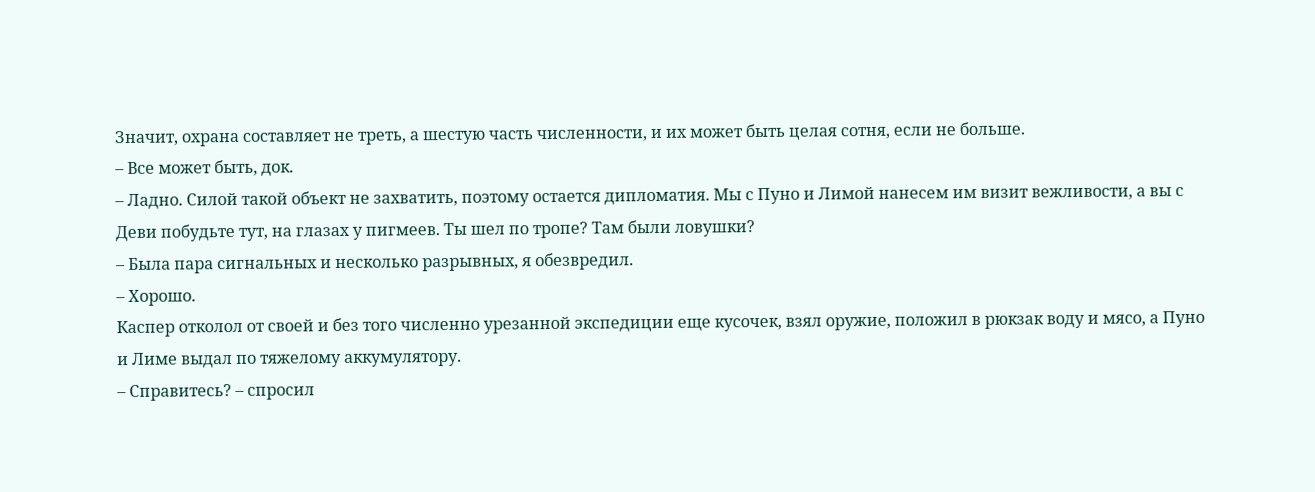Значит, охрана составляет не треть, а шестую часть численности, и их может быть целая сотня, если не больше.
– Все может быть, док.
– Ладно. Силой такой объект не захватить, поэтому остается дипломатия. Мы с Пуно и Лимой нанесем им визит вежливости, а вы с Деви побудьте тут, на глазах у пигмеев. Ты шел по тропе? Там были ловушки?
– Была пара сигнальных и несколько разрывных, я обезвредил.
– Хорошо.
Каспер отколол от своей и без того численно урезанной экспедиции еще кусочек, взял оружие, положил в рюкзак воду и мясо, а Пуно и Лиме выдал по тяжелому аккумулятору.
– Справитесь? – спросил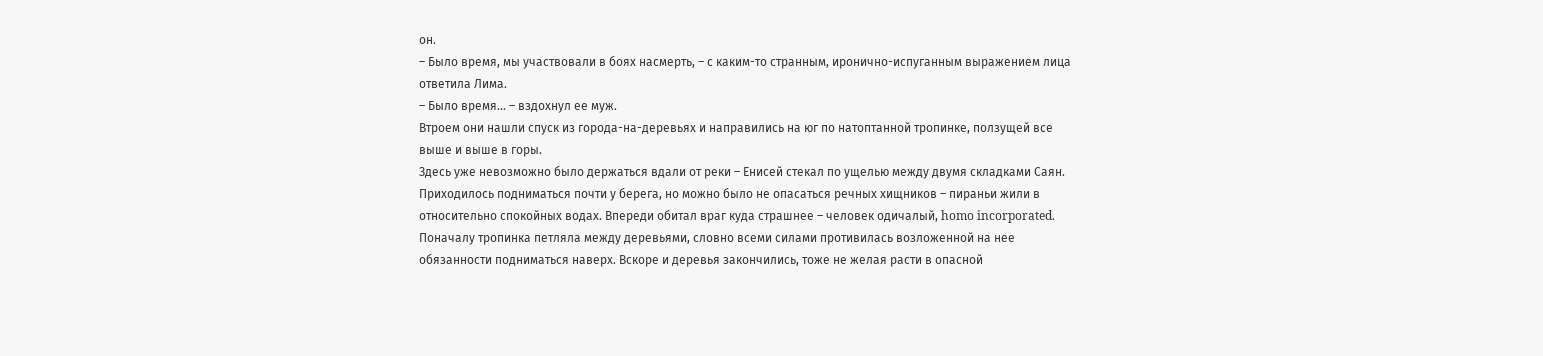он.
– Было время, мы участвовали в боях насмерть, – с каким-то странным, иронично-испуганным выражением лица ответила Лима.
– Было время… – вздохнул ее муж.
Втроем они нашли спуск из города-на-деревьях и направились на юг по натоптанной тропинке, ползущей все выше и выше в горы.
Здесь уже невозможно было держаться вдали от реки – Енисей стекал по ущелью между двумя складками Саян. Приходилось подниматься почти у берега, но можно было не опасаться речных хищников – пираньи жили в относительно спокойных водах. Впереди обитал враг куда страшнее – человек одичалый, homo incorporated.
Поначалу тропинка петляла между деревьями, словно всеми силами противилась возложенной на нее обязанности подниматься наверх. Вскоре и деревья закончились, тоже не желая расти в опасной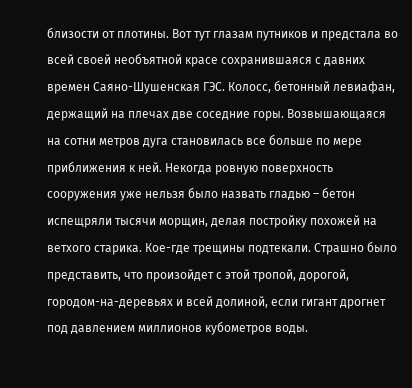близости от плотины. Вот тут глазам путников и предстала во всей своей необъятной красе сохранившаяся с давних времен Саяно-Шушенская ГЭС. Колосс, бетонный левиафан, держащий на плечах две соседние горы. Возвышающаяся на сотни метров дуга становилась все больше по мере приближения к ней. Некогда ровную поверхность сооружения уже нельзя было назвать гладью – бетон испещряли тысячи морщин, делая постройку похожей на ветхого старика. Кое-где трещины подтекали. Страшно было представить, что произойдет с этой тропой, дорогой, городом-на-деревьях и всей долиной, если гигант дрогнет под давлением миллионов кубометров воды.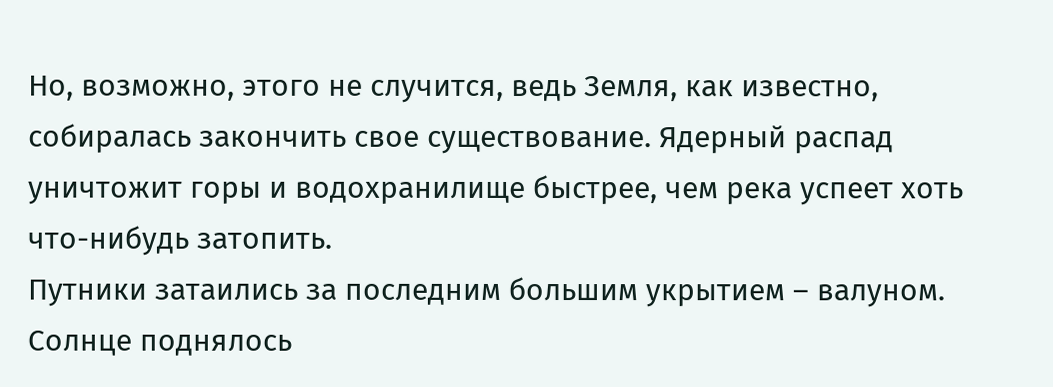Но, возможно, этого не случится, ведь Земля, как известно, собиралась закончить свое существование. Ядерный распад уничтожит горы и водохранилище быстрее, чем река успеет хоть что-нибудь затопить.
Путники затаились за последним большим укрытием – валуном. Солнце поднялось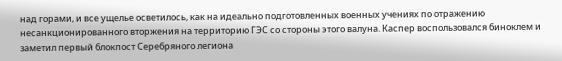над горами, и все ущелье осветилось, как на идеально подготовленных военных учениях по отражению несанкционированного вторжения на территорию ГЭС со стороны этого валуна. Каспер воспользовался биноклем и заметил первый блокпост Серебряного легиона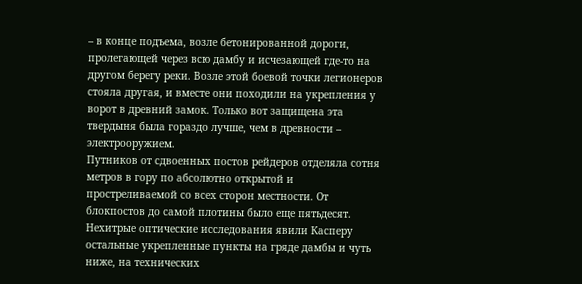– в конце подъема, возле бетонированной дороги, пролегающей через всю дамбу и исчезающей где-то на другом берегу реки. Возле этой боевой точки легионеров стояла другая, и вместе они походили на укрепления у ворот в древний замок. Только вот защищена эта твердыня была гораздо лучше, чем в древности – электрооружием.
Путников от сдвоенных постов рейдеров отделяла сотня метров в гору по абсолютно открытой и простреливаемой со всех сторон местности. От блокпостов до самой плотины было еще пятьдесят. Нехитрые оптические исследования явили Касперу остальные укрепленные пункты на гряде дамбы и чуть ниже, на технических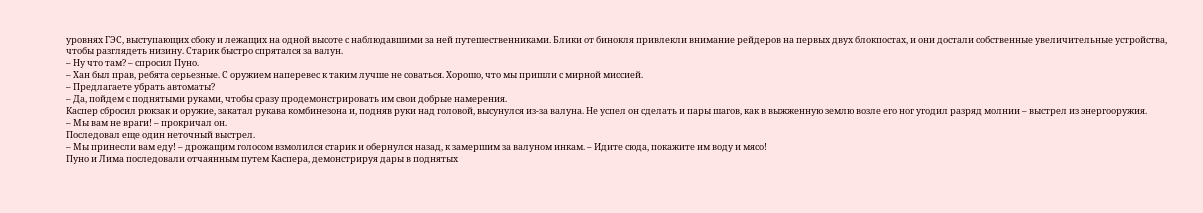уровнях ГЭС, выступающих сбоку и лежащих на одной высоте с наблюдавшими за ней путешественниками. Блики от бинокля привлекли внимание рейдеров на первых двух блокпостах, и они достали собственные увеличительные устройства, чтобы разглядеть низину. Старик быстро спрятался за валун.
– Ну что там? – спросил Пуно.
– Хан был прав, ребята серьезные. С оружием наперевес к таким лучше не соваться. Хорошо, что мы пришли с мирной миссией.
– Предлагаете убрать автоматы?
– Да, пойдем с поднятыми руками, чтобы сразу продемонстрировать им свои добрые намерения.
Каспер сбросил рюкзак и оружие, закатал рукава комбинезона и, подняв руки над головой, высунулся из-за валуна. Не успел он сделать и пары шагов, как в выжженную землю возле его ног угодил разряд молнии – выстрел из энергооружия.
– Мы вам не враги! – прокричал он.
Последовал еще один неточный выстрел.
– Мы принесли вам еду! – дрожащим голосом взмолился старик и обернулся назад, к замершим за валуном инкам. – Идите сюда, покажите им воду и мясо!
Пуно и Лима последовали отчаянным путем Каспера, демонстрируя дары в поднятых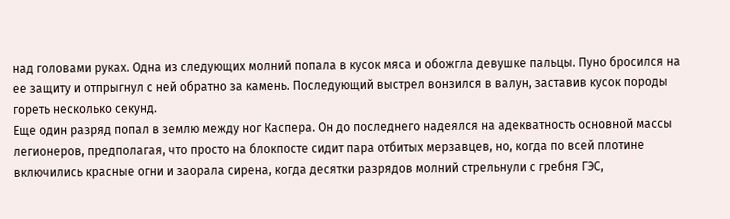над головами руках. Одна из следующих молний попала в кусок мяса и обожгла девушке пальцы. Пуно бросился на ее защиту и отпрыгнул с ней обратно за камень. Последующий выстрел вонзился в валун, заставив кусок породы гореть несколько секунд.
Еще один разряд попал в землю между ног Каспера. Он до последнего надеялся на адекватность основной массы легионеров, предполагая, что просто на блокпосте сидит пара отбитых мерзавцев, но, когда по всей плотине включились красные огни и заорала сирена, когда десятки разрядов молний стрельнули с гребня ГЭС,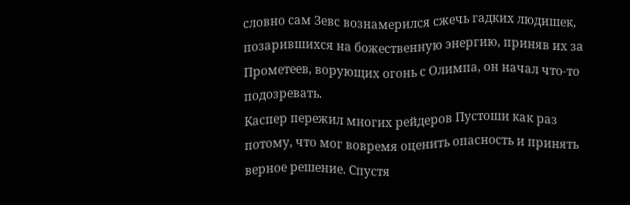словно сам Зевс вознамерился сжечь гадких людишек, позарившихся на божественную энергию, приняв их за Прометеев, ворующих огонь с Олимпа, он начал что-то подозревать.
Каспер пережил многих рейдеров Пустоши как раз потому, что мог вовремя оценить опасность и принять верное решение. Спустя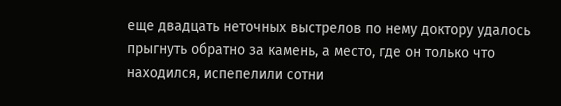еще двадцать неточных выстрелов по нему доктору удалось прыгнуть обратно за камень, а место, где он только что находился, испепелили сотни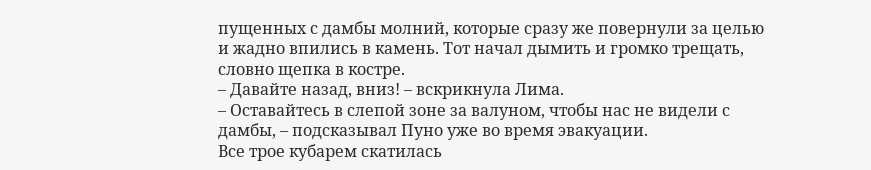пущенных с дамбы молний, которые сразу же повернули за целью и жадно впились в камень. Тот начал дымить и громко трещать, словно щепка в костре.
– Давайте назад, вниз! – вскрикнула Лима.
– Оставайтесь в слепой зоне за валуном, чтобы нас не видели с дамбы, – подсказывал Пуно уже во время эвакуации.
Все трое кубарем скатилась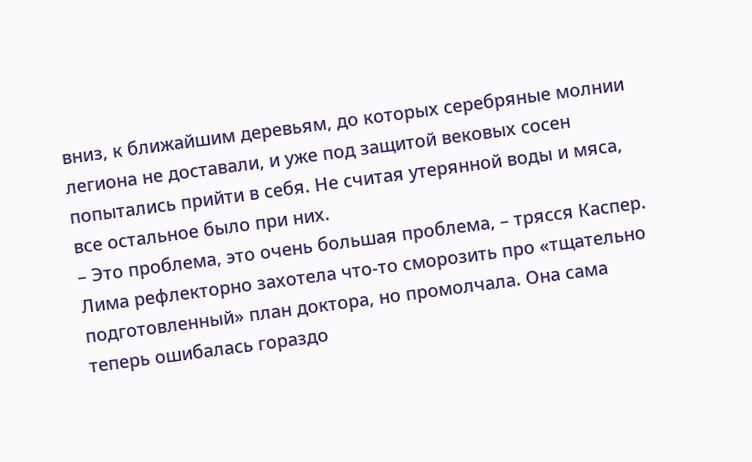вниз, к ближайшим деревьям, до которых серебряные молнии легиона не доставали, и уже под защитой вековых сосен попытались прийти в себя. Не считая утерянной воды и мяса, все остальное было при них.
– Это проблема, это очень большая проблема, – трясся Каспер.
Лима рефлекторно захотела что-то сморозить про «тщательно подготовленный» план доктора, но промолчала. Она сама теперь ошибалась гораздо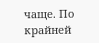чаще. По крайней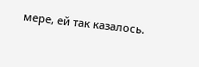мере, ей так казалось.